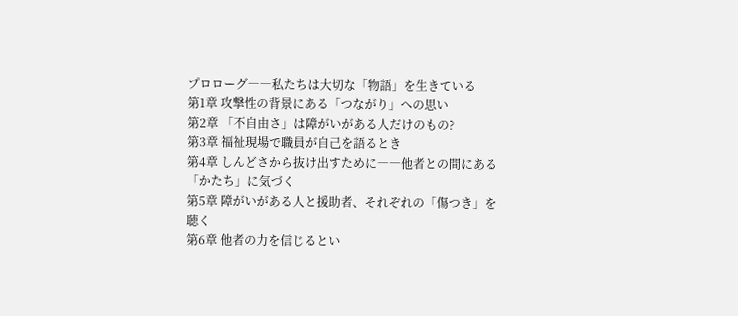プロローグ――私たちは大切な「物語」を生きている
第1章 攻撃性の背景にある「つながり」への思い
第2章 「不自由さ」は障がいがある人だけのもの?
第3章 福祉現場で職員が自己を語るとき
第4章 しんどさから抜け出すために――他者との間にある「かたち」に気づく
第5章 障がいがある人と援助者、それぞれの「傷つき」を聴く
第6章 他者の力を信じるとい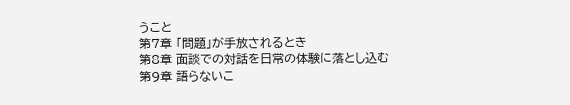うこと
第7章 「問題」が手放されるとき
第8章 面談での対話を日常の体験に落とし込む
第9章 語らないこ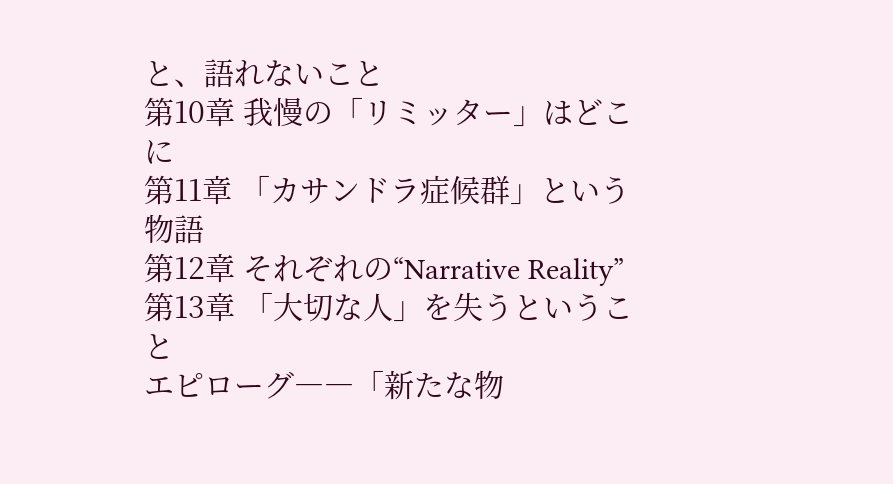と、語れないこと
第10章 我慢の「リミッター」はどこに
第11章 「カサンドラ症候群」という物語
第12章 それぞれの“Narrative Reality”
第13章 「大切な人」を失うということ
エピローグ――「新たな物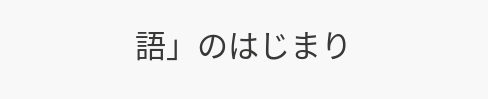語」のはじまり